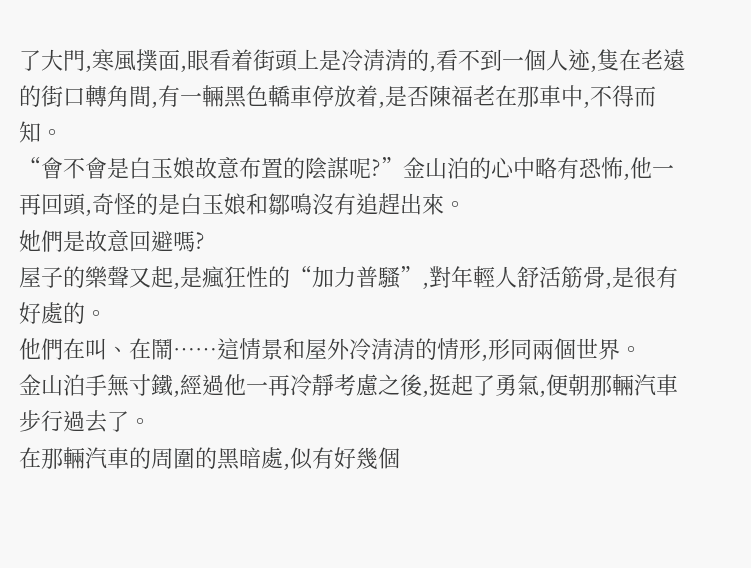了大門,寒風撲面,眼看着街頭上是冷清清的,看不到一個人迹,隻在老遠的街口轉角間,有一輛黑色轎車停放着,是否陳福老在那車中,不得而知。
“會不會是白玉娘故意布置的陰謀呢?”金山泊的心中略有恐怖,他一再回頭,奇怪的是白玉娘和鄒鳴沒有追趕出來。
她們是故意回避嗎?
屋子的樂聲又起,是瘋狂性的“加力普騷”,對年輕人舒活筋骨,是很有好處的。
他們在叫、在鬧……這情景和屋外冷清清的情形,形同兩個世界。
金山泊手無寸鐵,經過他一再冷靜考慮之後,挺起了勇氣,便朝那輛汽車步行過去了。
在那輛汽車的周圍的黑暗處,似有好幾個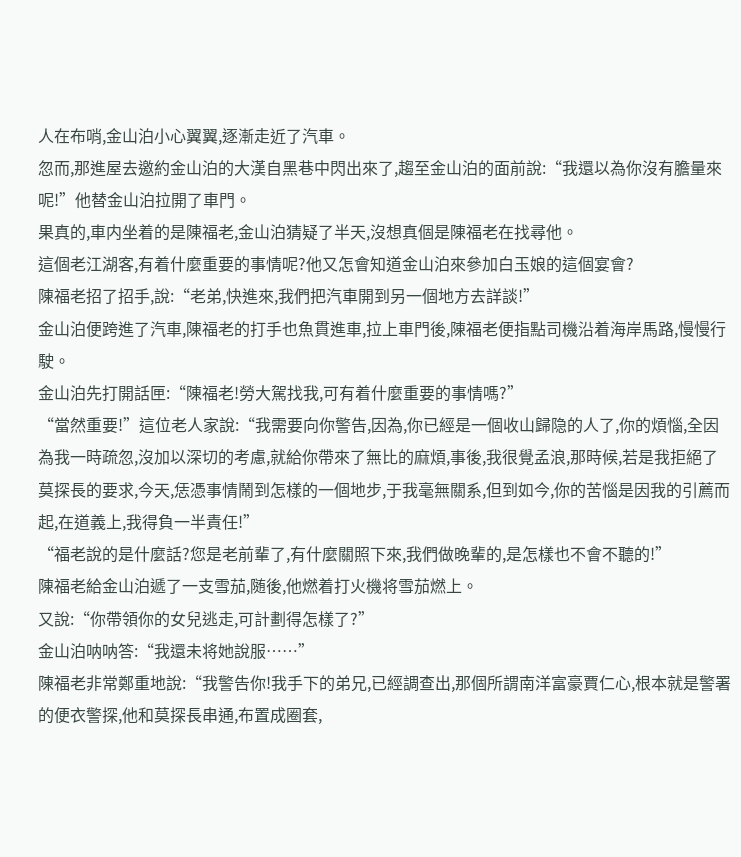人在布哨,金山泊小心翼翼,逐漸走近了汽車。
忽而,那進屋去邀約金山泊的大漢自黑巷中閃出來了,趨至金山泊的面前說:“我還以為你沒有膽量來呢!”他替金山泊拉開了車門。
果真的,車内坐着的是陳福老,金山泊猜疑了半天,沒想真個是陳福老在找尋他。
這個老江湖客,有着什麼重要的事情呢?他又怎會知道金山泊來參加白玉娘的這個宴會?
陳福老招了招手,說:“老弟,快進來,我們把汽車開到另一個地方去詳談!”
金山泊便跨進了汽車,陳福老的打手也魚貫進車,拉上車門後,陳福老便指點司機沿着海岸馬路,慢慢行駛。
金山泊先打開話匣:“陳福老!勞大駕找我,可有着什麼重要的事情嗎?”
“當然重要!”這位老人家說:“我需要向你警告,因為,你已經是一個收山歸隐的人了,你的煩惱,全因為我一時疏忽,沒加以深切的考慮,就給你帶來了無比的麻煩,事後,我很覺孟浪,那時候,若是我拒絕了莫探長的要求,今天,恁憑事情鬧到怎樣的一個地步,于我毫無關系,但到如今,你的苦惱是因我的引薦而起,在道義上,我得負一半責任!”
“福老說的是什麼話?您是老前輩了,有什麼關照下來,我們做晚輩的,是怎樣也不會不聽的!”
陳福老給金山泊遞了一支雪茄,随後,他燃着打火機将雪茄燃上。
又說:“你帶領你的女兒逃走,可計劃得怎樣了?”
金山泊呐呐答:“我還未将她說服……”
陳福老非常鄭重地說:“我警告你!我手下的弟兄,已經調查出,那個所謂南洋富豪賈仁心,根本就是警署的便衣警探,他和莫探長串通,布置成圈套,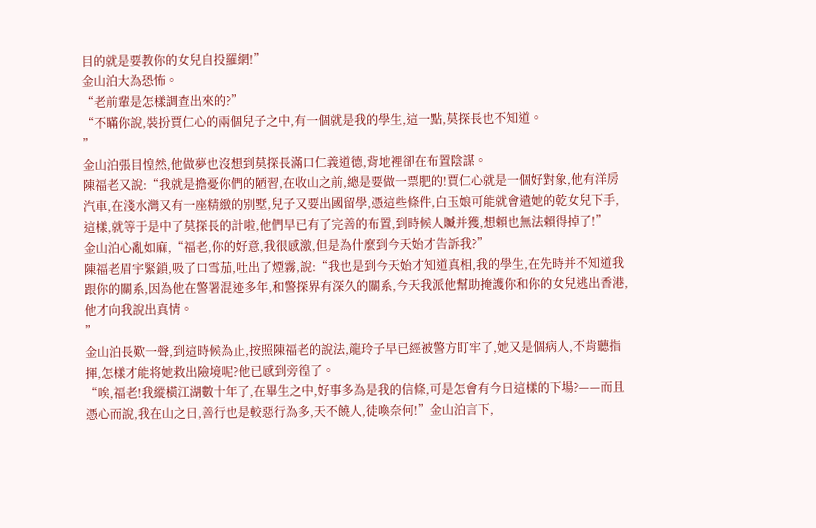目的就是要教你的女兒自投羅網!”
金山泊大為恐怖。
“老前輩是怎樣調查出來的?”
“不瞞你說,裝扮賈仁心的兩個兒子之中,有一個就是我的學生,這一點,莫探長也不知道。
”
金山泊張目惶然,他做夢也沒想到莫探長滿口仁義道德,背地裡卻在布置陰謀。
陳福老又說:“我就是擔憂你們的陋習,在收山之前,總是要做一票肥的!賈仁心就是一個好對象,他有洋房汽車,在淺水灣又有一座精緻的别墅,兒子又要出國留學,憑這些條件,白玉娘可能就會遣她的乾女兒下手,這樣,就等于是中了莫探長的計啦,他們早已有了完善的布置,到時候人贓并獲,想賴也無法賴得掉了!”
金山泊心亂如麻,“福老,你的好意,我很感激,但是為什麼到今天始才告訴我?”
陳福老眉宇緊鎖,吸了口雪茄,吐出了煙霧,說:“我也是到今天始才知道真相,我的學生,在先時并不知道我跟你的關系,因為他在警署混迹多年,和警探界有深久的關系,今天我派他幫助掩護你和你的女兒逃出香港,他才向我說出真情。
”
金山泊長歎一聲,到這時候為止,按照陳福老的說法,龍玲子早已經被警方盯牢了,她又是個病人,不肯聽指揮,怎樣才能将她救出險境呢?他已感到旁徨了。
“唉,福老!我縱橫江湖數十年了,在畢生之中,好事多為是我的信條,可是怎會有今日這樣的下場?——而且憑心而說,我在山之日,善行也是較惡行為多,天不饒人,徒喚奈何!”金山泊言下,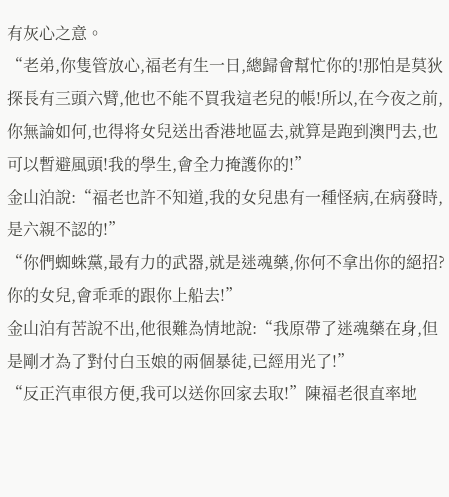有灰心之意。
“老弟,你隻管放心,福老有生一日,總歸會幫忙你的!那怕是莫狄探長有三頭六臂,他也不能不買我這老兒的帳!所以,在今夜之前,你無論如何,也得将女兒送出香港地區去,就算是跑到澳門去,也可以暫避風頭!我的學生,會全力掩護你的!”
金山泊說:“福老也許不知道,我的女兒患有一種怪病,在病發時,是六親不認的!”
“你們蜘蛛黨,最有力的武器,就是迷魂藥,你何不拿出你的絕招?你的女兒,會乖乖的跟你上船去!”
金山泊有苦說不出,他很難為情地說:“我原帶了迷魂藥在身,但是剛才為了對付白玉娘的兩個暴徒,已經用光了!”
“反正汽車很方便,我可以送你回家去取!”陳福老很直率地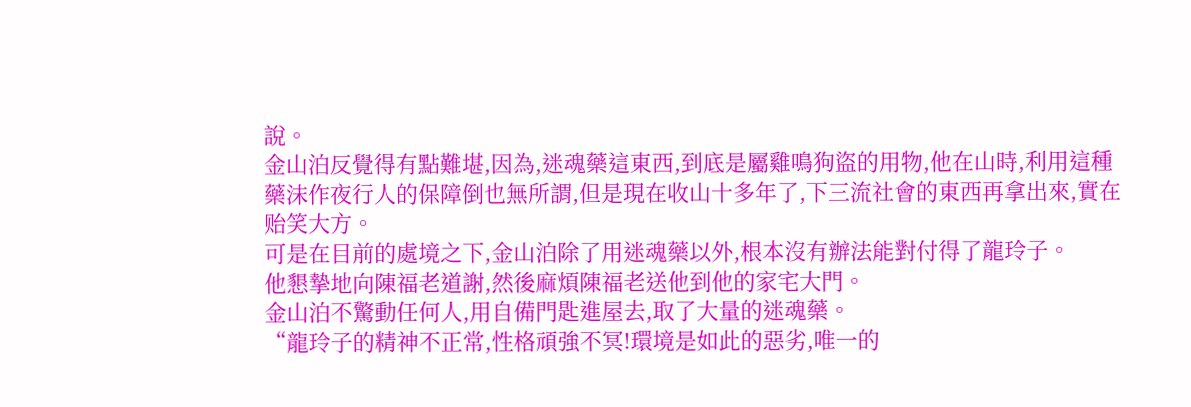說。
金山泊反覺得有點難堪,因為,迷魂藥這東西,到底是屬雞鳴狗盜的用物,他在山時,利用這種藥沫作夜行人的保障倒也無所謂,但是現在收山十多年了,下三流社會的東西再拿出來,實在贻笑大方。
可是在目前的處境之下,金山泊除了用迷魂藥以外,根本沒有辦法能對付得了龍玲子。
他懇摯地向陳福老道謝,然後麻煩陳福老送他到他的家宅大門。
金山泊不驚動任何人,用自備門匙進屋去,取了大量的迷魂藥。
“龍玲子的精神不正常,性格頑強不冥!環境是如此的惡劣,唯一的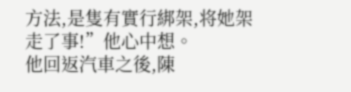方法,是隻有實行綁架,将她架走了事!”他心中想。
他回返汽車之後,陳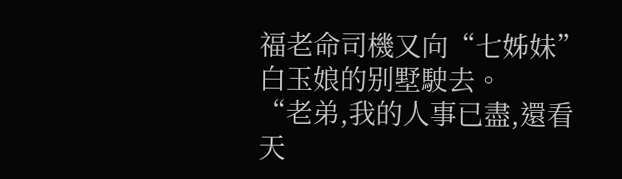福老命司機又向“七姊妹”白玉娘的别墅駛去。
“老弟,我的人事已盡,還看天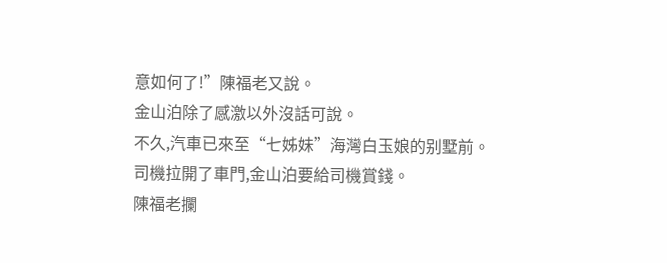意如何了!”陳福老又說。
金山泊除了感激以外沒話可說。
不久,汽車已來至“七姊妹”海灣白玉娘的别墅前。
司機拉開了車門,金山泊要給司機賞錢。
陳福老攔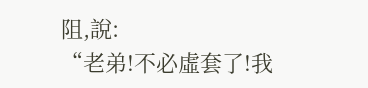阻,說:
“老弟!不必虛套了!我